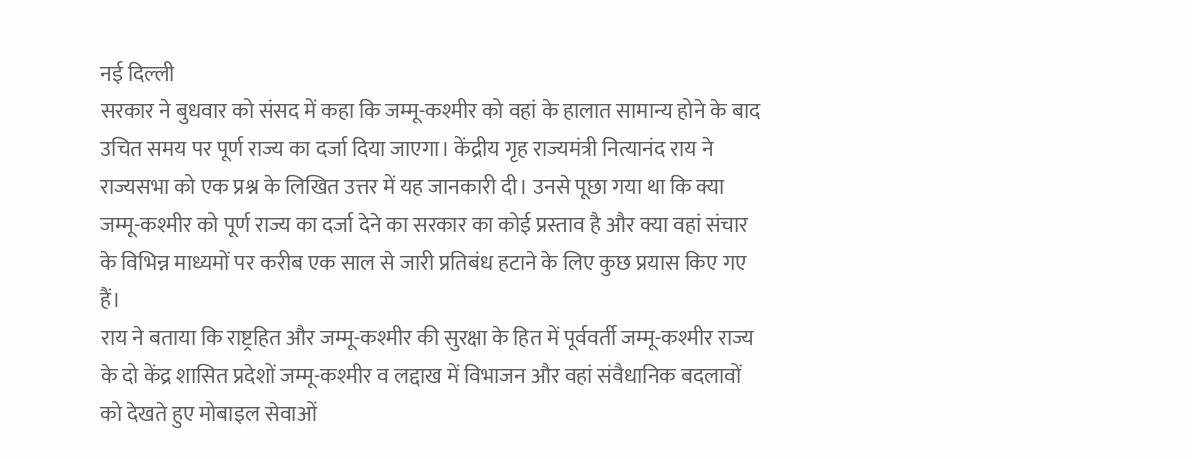नई दिल्ली
सरकार ने बुधवार को संसद में कहा कि जम्मू-कश्मीर को वहां के हालात सामान्य होने के बाद उचित समय पर पूर्ण राज्य का दर्जा दिया जाएगा। केंद्रीय गृह राज्यमंत्री नित्यानंद राय ने राज्यसभा को एक प्रश्न के लिखित उत्तर में यह जानकारी दी। उनसे पूछा गया था कि क्या जम्मू-कश्मीर को पूर्ण राज्य का दर्जा देने का सरकार का कोई प्रस्ताव है और क्या वहां संचार के विभिन्न माध्यमों पर करीब एक साल से जारी प्रतिबंध हटाने के लिए कुछ प्रयास किए गए हैं।
राय ने बताया कि राष्ट्रहित और जम्मू-कश्मीर की सुरक्षा के हित में पूर्ववर्ती जम्मू-कश्मीर राज्य के दो केंद्र शासित प्रदेशों जम्मू-कश्मीर व लद्दाख में विभाजन और वहां संवैधानिक बदलावों को देखते हुए मोबाइल सेवाओं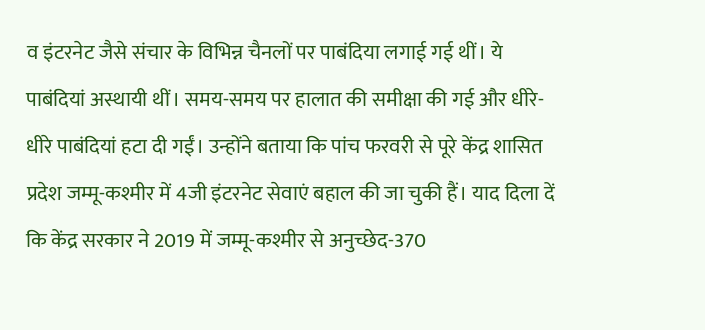व इंटरनेट जैसे संचार के विभिन्न चैनलों पर पाबंदिया लगाई गई थीं। ये पाबंदियां अस्थायी थीं। समय-समय पर हालात की समीक्षा की गई और धीरे-धीरे पाबंदियां हटा दी गईं। उन्होंने बताया कि पांच फरवरी से पूरे केंद्र शासित प्रदेश जम्मू-कश्मीर में 4जी इंटरनेट सेवाएं बहाल की जा चुकी हैं। याद दिला दें कि केंद्र सरकार ने 2019 में जम्मू-कश्मीर से अनुच्छेद-370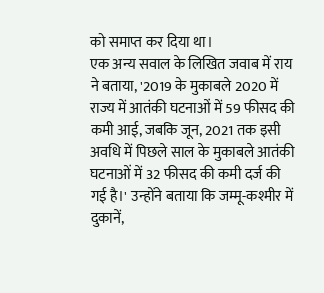को समाप्त कर दिया था।
एक अन्य सवाल के लिखित जवाब में राय ने बताया, '2019 के मुकाबले 2020 में राज्य में आतंकी घटनाओं में 59 फीसद की कमी आई, जबकि जून, 2021 तक इसी अवधि में पिछले साल के मुकाबले आतंकी घटनाओं में 32 फीसद की कमी दर्ज की गई है।' उन्होंने बताया कि जम्मू-कश्मीर में दुकानें,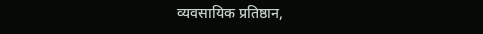व्यवसायिक प्रतिष्ठान,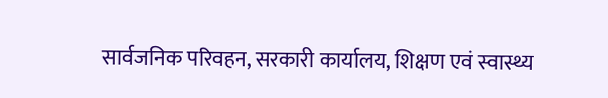सार्वजनिक परिवहन, सरकारी कार्यालय, शिक्षण एवं स्वास्थ्य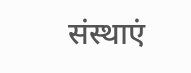संस्थाएं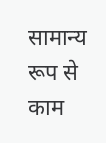सामान्य रूप से काम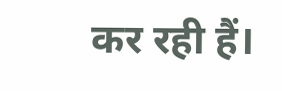कर रही हैं।